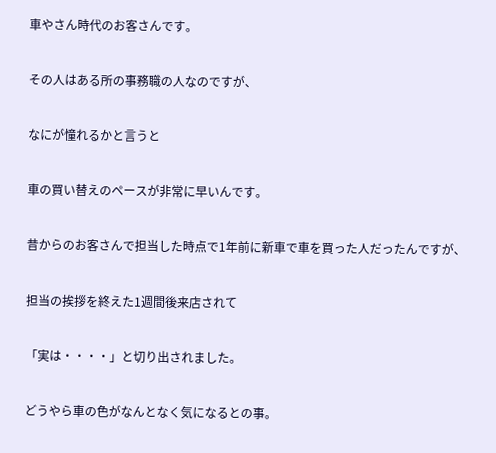車やさん時代のお客さんです。


その人はある所の事務職の人なのですが、


なにが憧れるかと言うと


車の買い替えのペースが非常に早いんです。


昔からのお客さんで担当した時点で1年前に新車で車を買った人だったんですが、


担当の挨拶を終えた1週間後来店されて


「実は・・・・」と切り出されました。


どうやら車の色がなんとなく気になるとの事。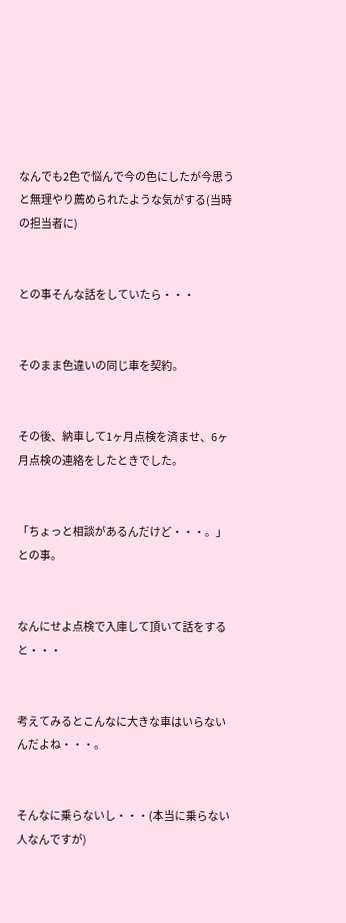なんでも2色で悩んで今の色にしたが今思うと無理やり薦められたような気がする(当時の担当者に)


との事そんな話をしていたら・・・


そのまま色違いの同じ車を契約。


その後、納車して1ヶ月点検を済ませ、6ヶ月点検の連絡をしたときでした。


「ちょっと相談があるんだけど・・・。」との事。


なんにせよ点検で入庫して頂いて話をすると・・・


考えてみるとこんなに大きな車はいらないんだよね・・・。


そんなに乗らないし・・・(本当に乗らない人なんですが)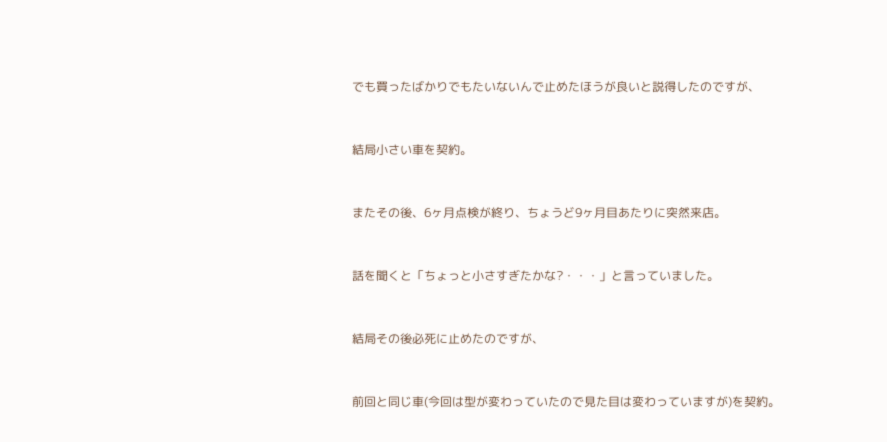でも買ったばかりでもたいないんで止めたほうが良いと説得したのですが、


結局小さい車を契約。


またその後、6ヶ月点検が終り、ちょうど9ヶ月目あたりに突然来店。


話を聞くと「ちょっと小さすぎたかな?・・・」と言っていました。


結局その後必死に止めたのですが、


前回と同じ車(今回は型が変わっていたので見た目は変わっていますが)を契約。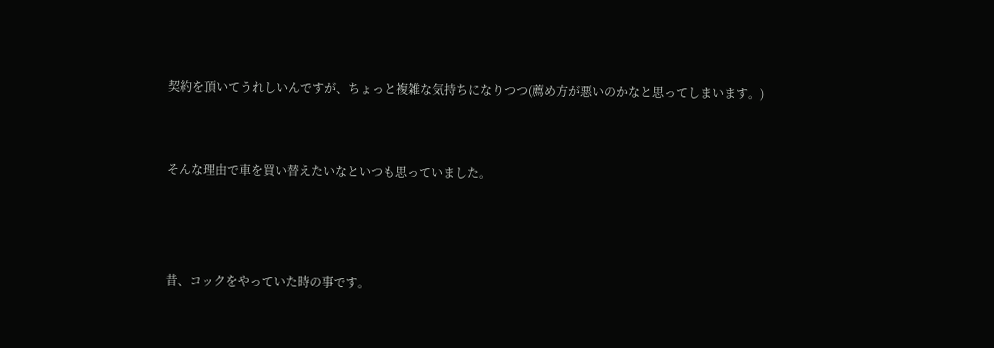契約を頂いてうれしいんですが、ちょっと複雑な気持ちになりつつ(薦め方が悪いのかなと思ってしまいます。)


そんな理由で車を買い替えたいなといつも思っていました。



昔、コックをやっていた時の事です。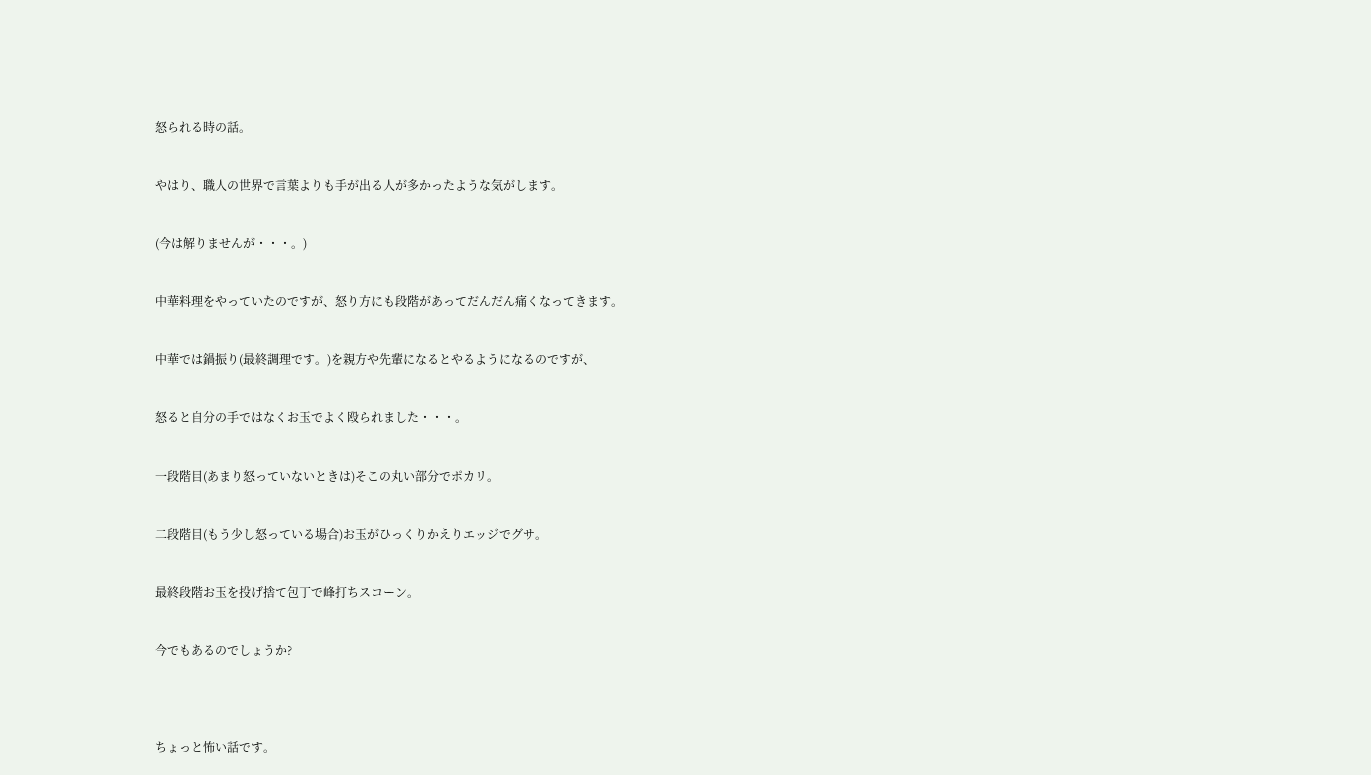怒られる時の話。


やはり、職人の世界で言葉よりも手が出る人が多かったような気がします。


(今は解りませんが・・・。)


中華料理をやっていたのですが、怒り方にも段階があってだんだん痛くなってきます。


中華では鍋振り(最終調理です。)を親方や先輩になるとやるようになるのですが、


怒ると自分の手ではなくお玉でよく殴られました・・・。


一段階目(あまり怒っていないときは)そこの丸い部分でポカリ。


二段階目(もう少し怒っている場合)お玉がひっくりかえりエッジでグサ。


最終段階お玉を投げ捨て包丁で峰打ちスコーン。


今でもあるのでしょうか?




ちょっと怖い話です。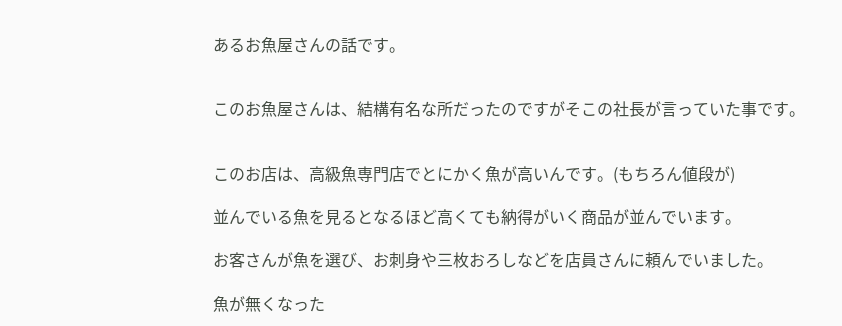あるお魚屋さんの話です。


このお魚屋さんは、結構有名な所だったのですがそこの社長が言っていた事です。


このお店は、高級魚専門店でとにかく魚が高いんです。(もちろん値段が)

並んでいる魚を見るとなるほど高くても納得がいく商品が並んでいます。

お客さんが魚を選び、お刺身や三枚おろしなどを店員さんに頼んでいました。

魚が無くなった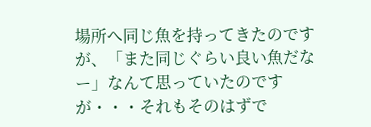場所へ同じ魚を持ってきたのですが、「また同じぐらい良い魚だなー」なんて思っていたのですが・・・それもそのはずで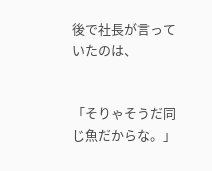後で社長が言っていたのは、


「そりゃそうだ同じ魚だからな。」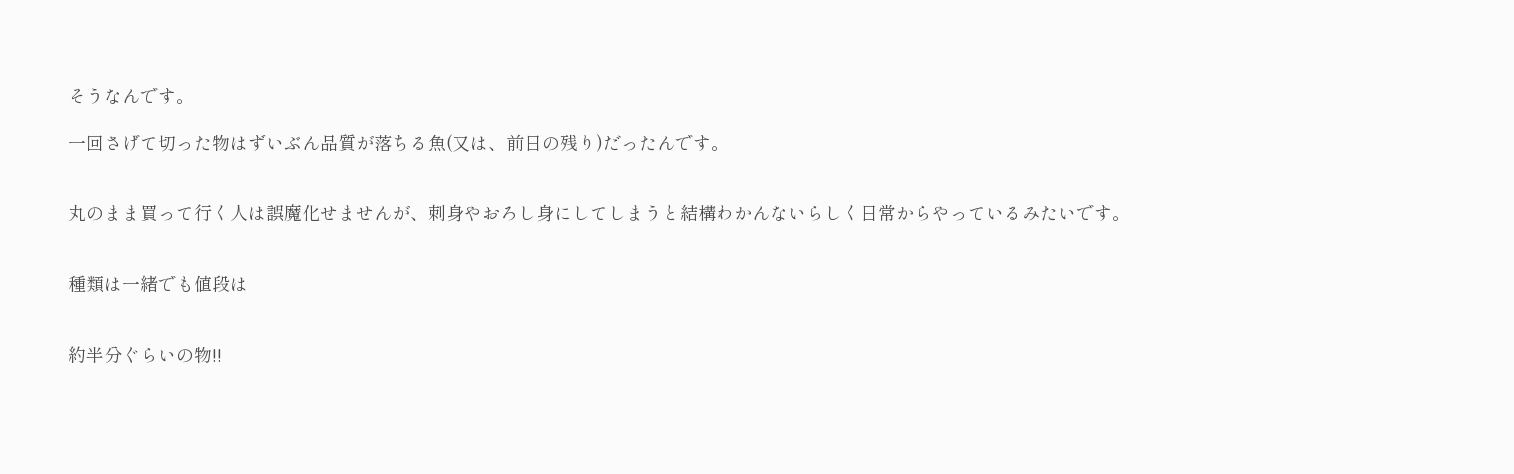そうなんです。

一回さげて切った物はずいぶん品質が落ちる魚(又は、前日の残り)だったんです。


丸のまま買って行く人は誤魔化せませんが、刺身やおろし身にしてしまうと結構わかんないらしく日常からやっているみたいです。


種類は一緒でも値段は


約半分ぐらいの物!!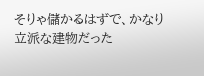そりゃ儲かるはずで、かなり立派な建物だった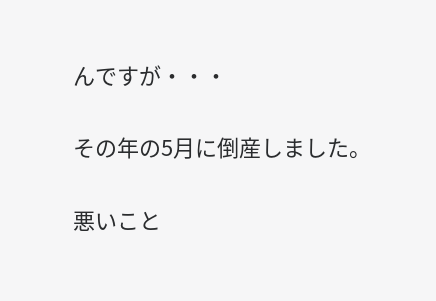んですが・・・


その年の5月に倒産しました。


悪いこと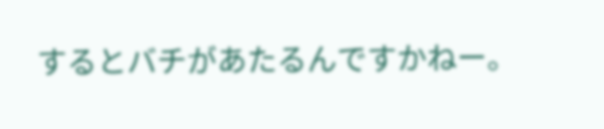するとバチがあたるんですかねー。